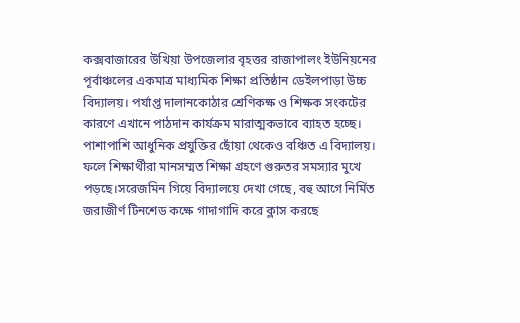কক্সবাজারের উখিয়া উপজেলার বৃহত্তর রাজাপালং ইউনিয়নের পূর্বাঞ্চলের একমাত্র মাধ্যমিক শিক্ষা প্রতিষ্ঠান ডেইলপাড়া উচ্চ বিদ্যালয়। পর্যাপ্ত দালানকোঠার শ্রেণিকক্ষ ও শিক্ষক সংকটের কারণে এখানে পাঠদান কার্যক্রম মারাত্মকভাবে ব্যাহত হচ্ছে। পাশাপাশি আধুনিক প্রযুক্তির ছোঁয়া থেকেও বঞ্চিত এ বিদ্যালয়। ফলে শিক্ষার্থীরা মানসম্মত শিক্ষা গ্রহণে গুরুতর সমস্যার মুখে পড়ছে।সরেজমিন গিয়ে বিদ্যালয়ে দেখা গেছে, বহু আগে নির্মিত জরাজীর্ণ টিনশেড কক্ষে গাদাগাদি করে ক্লাস করছে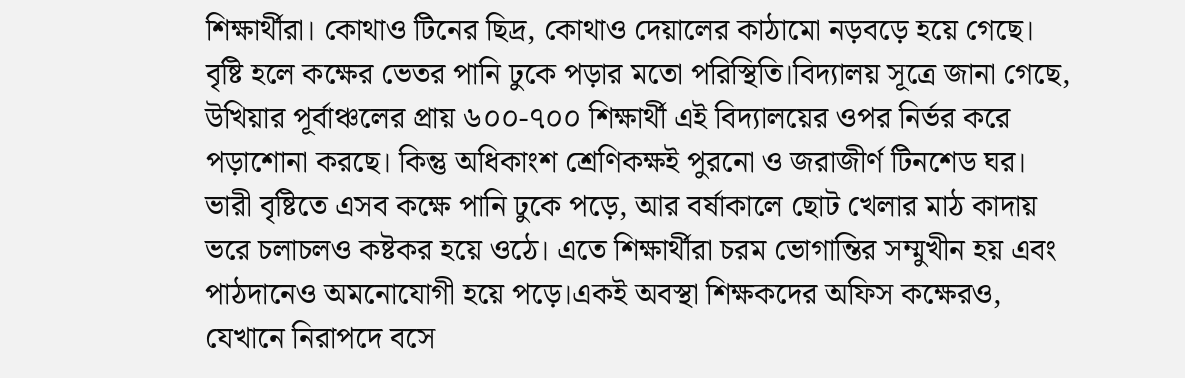শিক্ষার্থীরা। কোথাও টিনের ছিদ্র, কোথাও দেয়ালের কাঠামো নড়বড়ে হয়ে গেছে। বৃষ্টি হলে কক্ষের ভেতর পানি ঢুকে পড়ার মতো পরিস্থিতি।বিদ্যালয় সূত্রে জানা গেছে, উখিয়ার পূর্বাঞ্চলের প্রায় ৬০০-৭০০ শিক্ষার্থী এই বিদ্যালয়ের ওপর নির্ভর করে পড়াশোনা করছে। কিন্তু অধিকাংশ শ্রেণিকক্ষই পুরনো ও জরাজীর্ণ টিনশেড ঘর। ভারী বৃষ্টিতে এসব কক্ষে পানি ঢুকে পড়ে, আর বর্ষাকালে ছোট খেলার মাঠ কাদায় ভরে চলাচলও কষ্টকর হয়ে ওঠে। এতে শিক্ষার্থীরা চরম ভোগান্তির সম্মুখীন হয় এবং পাঠদানেও অমনোযোগী হয়ে পড়ে।একই অবস্থা শিক্ষকদের অফিস কক্ষেরও, যেখানে নিরাপদে বসে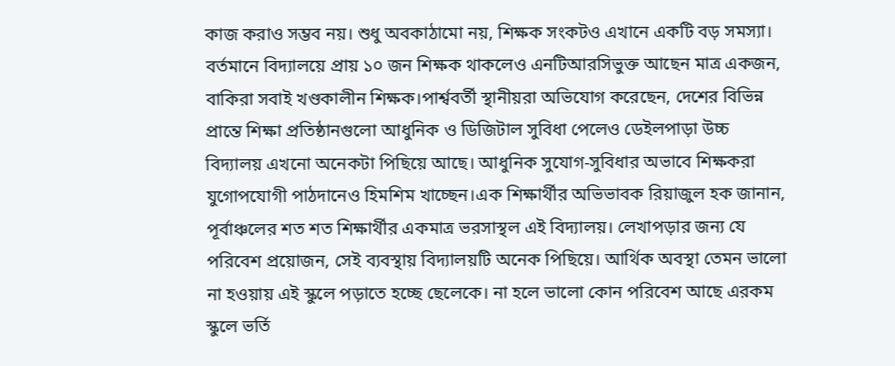কাজ করাও সম্ভব নয়। শুধু অবকাঠামো নয়, শিক্ষক সংকটও এখানে একটি বড় সমস্যা। বর্তমানে বিদ্যালয়ে প্রায় ১০ জন শিক্ষক থাকলেও এনটিআরসিভুক্ত আছেন মাত্র একজন, বাকিরা সবাই খণ্ডকালীন শিক্ষক।পার্শ্ববর্তী স্থানীয়রা অভিযোগ করেছেন, দেশের বিভিন্ন প্রান্তে শিক্ষা প্রতিষ্ঠানগুলো আধুনিক ও ডিজিটাল সুবিধা পেলেও ডেইলপাড়া উচ্চ বিদ্যালয় এখনো অনেকটা পিছিয়ে আছে। আধুনিক সুযোগ-সুবিধার অভাবে শিক্ষকরা যুগোপযোগী পাঠদানেও হিমশিম খাচ্ছেন।এক শিক্ষার্থীর অভিভাবক রিয়াজুল হক জানান, পূর্বাঞ্চলের শত শত শিক্ষার্থীর একমাত্র ভরসাস্থল এই বিদ্যালয়। লেখাপড়ার জন্য যে পরিবেশ প্রয়োজন, সেই ব্যবস্থায় বিদ্যালয়টি অনেক পিছিয়ে। আর্থিক অবস্থা তেমন ভালো না হওয়ায় এই স্কুলে পড়াতে হচ্ছে ছেলেকে। না হলে ভালো কোন পরিবেশ আছে এরকম স্কুলে ভর্তি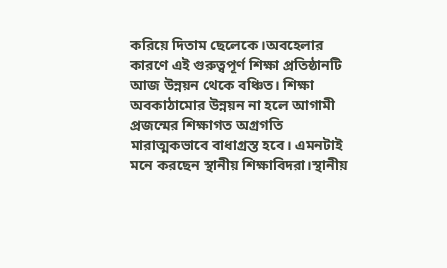করিয়ে দিতাম ছেলেকে।অবহেলার কারণে এই গুরুত্বপূর্ণ শিক্ষা প্রতিষ্ঠানটি আজ উন্নয়ন থেকে বঞ্চিত। শিক্ষা অবকাঠামোর উন্নয়ন না হলে আগামী প্রজন্মের শিক্ষাগত অগ্রগতি মারাত্মকভাবে বাধাগ্রস্ত হবে। এমনটাই মনে করছেন স্থানীয় শিক্ষাবিদরা।স্থানীয়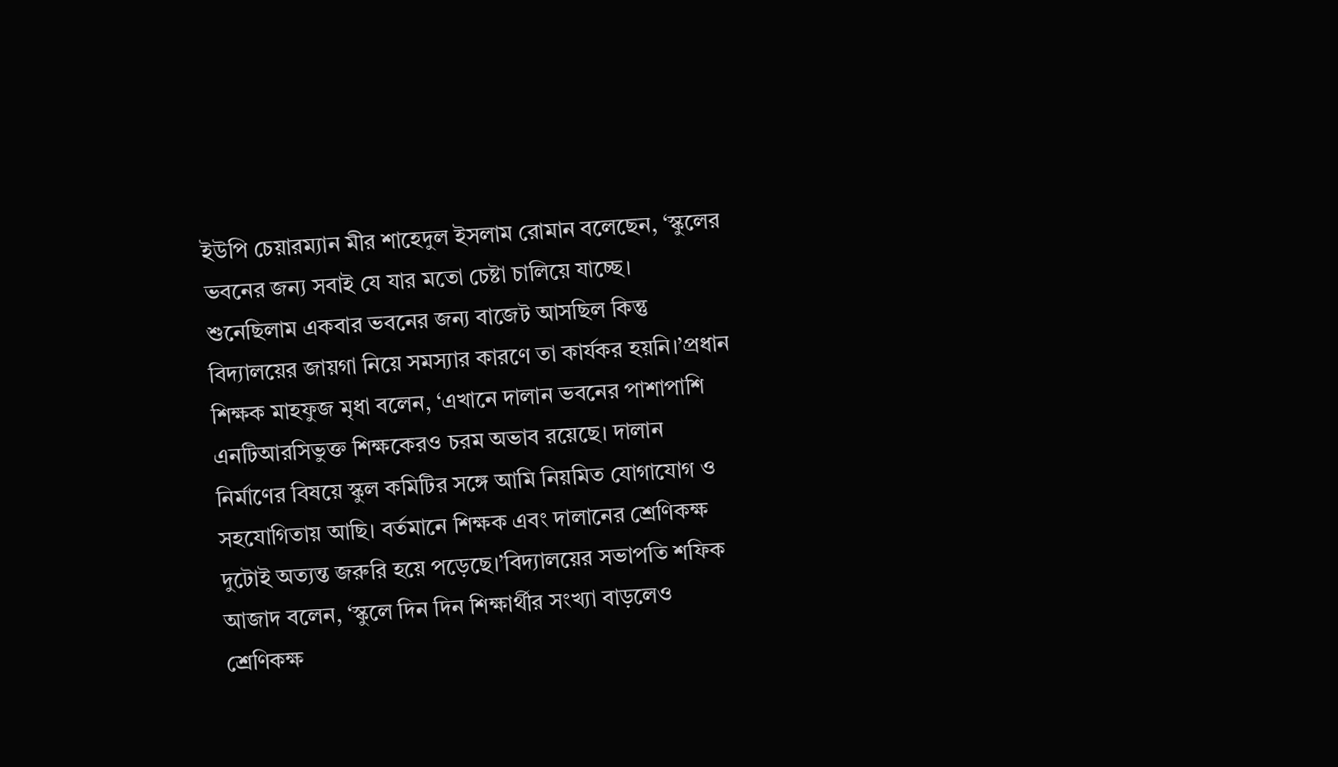ইউপি চেয়ারম্যান মীর শাহেদুল ইসলাম রোমান বলেছেন, ‘স্কুলের ভবনের জন্য সবাই যে যার মতো চেষ্টা চালিয়ে যাচ্ছে। শুনেছিলাম একবার ভবনের জন্য বাজেট আসছিল কিন্তু বিদ্যালয়ের জায়গা নিয়ে সমস্যার কারণে তা কার্যকর হয়নি।’প্রধান শিক্ষক মাহফুজ মৃধা বলেন, ‘এখানে দালান ভবনের পাশাপাশি এনটিআরসিভুক্ত শিক্ষকেরও চরম অভাব রয়েছে। দালান নির্মাণের বিষয়ে স্কুল কমিটির সঙ্গে আমি নিয়মিত যোগাযোগ ও সহযোগিতায় আছি। বর্তমানে শিক্ষক এবং দালানের শ্রেণিকক্ষ দুটোই অত্যন্ত জরুরি হয়ে পড়েছে।’বিদ্যালয়ের সভাপতি শফিক আজাদ বলেন, ‘স্কুলে দিন দিন শিক্ষার্থীর সংখ্যা বাড়লেও শ্রেণিকক্ষ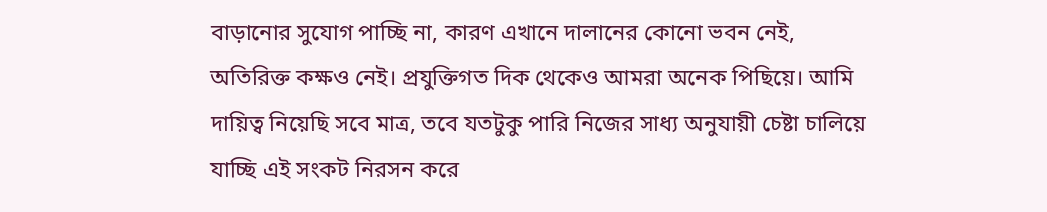বাড়ানোর সুযোগ পাচ্ছি না, কারণ এখানে দালানের কোনো ভবন নেই, অতিরিক্ত কক্ষও নেই। প্রযুক্তিগত দিক থেকেও আমরা অনেক পিছিয়ে। আমি দায়িত্ব নিয়েছি সবে মাত্র, তবে যতটুকু পারি নিজের সাধ্য অনুযায়ী চেষ্টা চালিয়ে যাচ্ছি এই সংকট নিরসন করে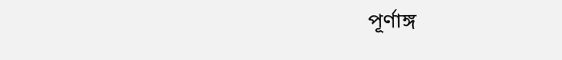পূর্ণাঙ্গ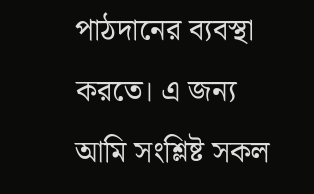পাঠদানের ব্যবস্থা করতে। এ জন্য আমি সংশ্লিষ্ট সকল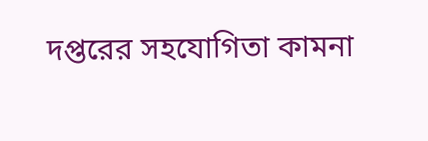দপ্তরের সহযোগিতা কামনা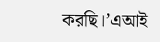করছি।’এআই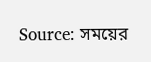Source: সময়ের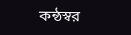কন্ঠস্বর